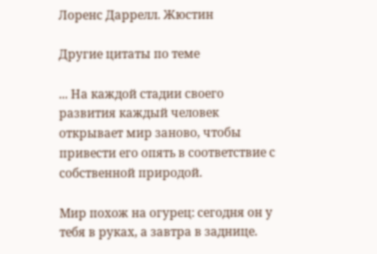Лоренс Даррелл. Жюстин

Другие цитаты по теме

... На каждой стадии своего развития каждый человек открывает мир заново, чтобы привести его опять в соответствие с собственной природой.

Мир похож на огурец: сегодня он у тебя в руках, а завтра в заднице.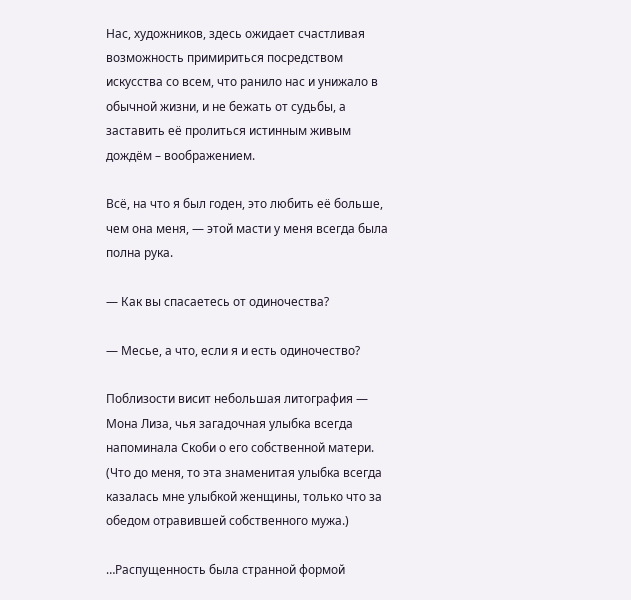Нас, художников, здесь ожидает счастливая возможность примириться посредством искусства со всем, что ранило нас и унижало в обычной жизни, и не бежать от судьбы, а заставить её пролиться истинным живым дождём – воображением.

Всё, на что я был годен, это любить её больше, чем она меня, — этой масти у меня всегда была полна рука.

— Как вы спасаетесь от одиночества?

— Месье, а что, если я и есть одиночество?

Поблизости висит небольшая литография — Мона Лиза, чья загадочная улыбка всегда напоминала Скоби о его собственной матери. (Что до меня, то эта знаменитая улыбка всегда казалась мне улыбкой женщины, только что за обедом отравившей собственного мужа.)

…Распущенность была странной формой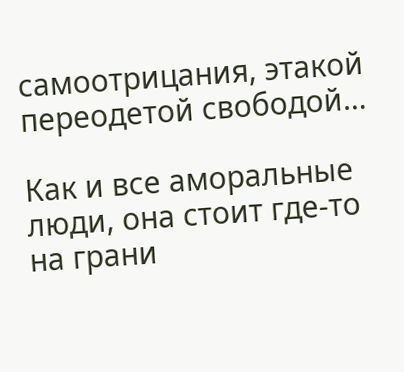самоотрицания, этакой переодетой свободой…

Как и все аморальные люди, она стоит где-то на грани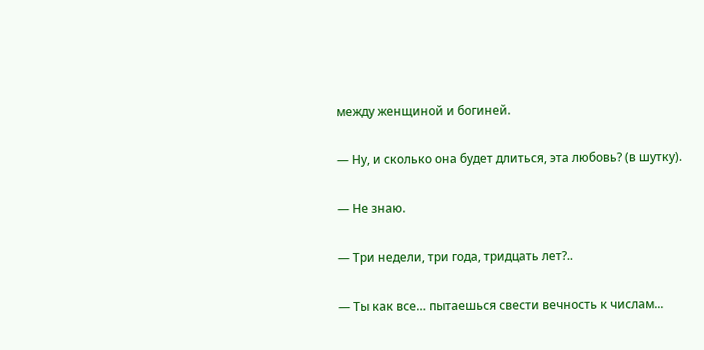между женщиной и богиней.

— Ну, и сколько она будет длиться, эта любовь? (в шутку).

— Не знаю.

— Три недели, три года, тридцать лет?..

— Ты как все… пытаешься свести вечность к числам...